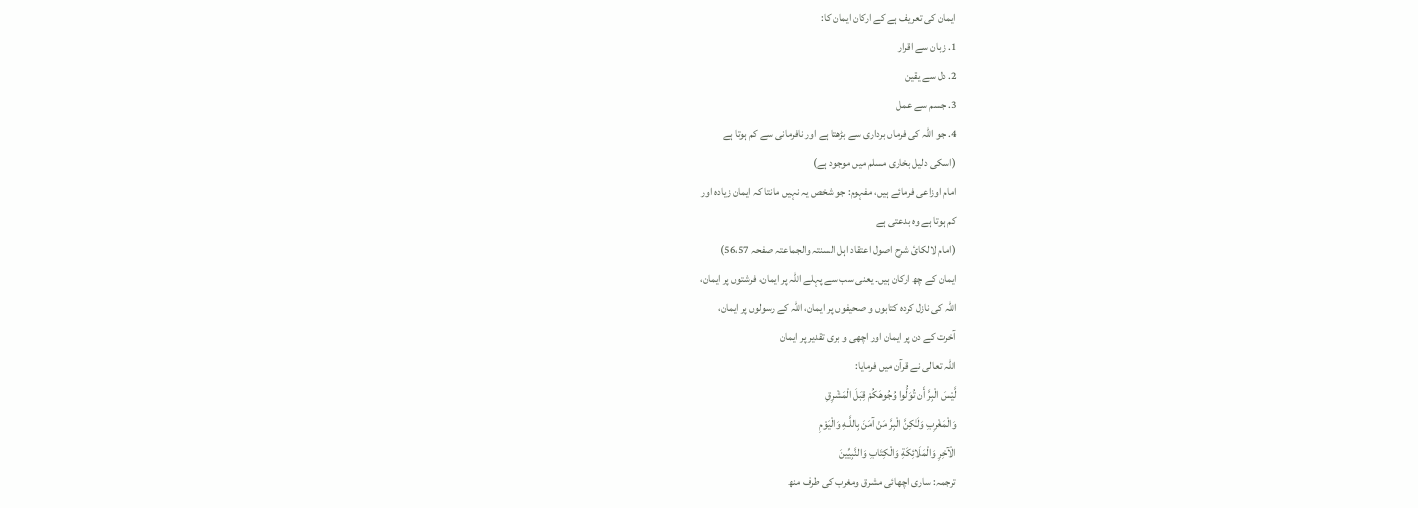ایمان کی تعریف ہے کے ارکان ایمان کا:
1. زبان سے اقرار
2. دل سے یقین
3. جسم سے عمل
4. جو اللہ کی فرماں برداری سے بڑھتا ہے اور نافرمانی سے کم ہوتا ہے
(اسکی دلیل بخاری مسلم میں موجود ہے)
امام اوزاعی فرمائے ہیں، مفہوم: جو شخص یہ نہیں مانتا کہ ایمان زیادہ اور
کم ہوتا ہے وہ بدعتی ہے
(امام لالکائ شرح اصول اعتقاد اہل السنتہ والجماعتہ صفحہ 56،57)
ایمان کے چھ ارکان ہیں۔ یعنی سب سے پہلے اللہ پر ایمان، فرشتوں پر ایمان،
اللہ کی نازل کردہ کتابوں و صحیفوں پر ایمان، اللہ کے رسولوں پر ایمان،
آخرت کے دن پر ایمان اور اچھی و بری تقدیر پر ایمان
اللہ تعالی نے قرآن میں فرمایا:
لَّيْسَ الْبِرَّ أَن تُوَلُّوا وُجُوهَكُمْ قِبَلَ الْمَشْرِقِ
وَالْمَغْرِبِ وَلَـٰكِنَّ الْبِرَّ مَنْ آمَنَ بِاللَّـهِ وَالْيَوْمِ
الْآخِرِ وَالْمَلَائِكَةِ وَالْكِتَابِ وَالنَّبِيِّينَ
ترجمہ: ساری اچھائی مشرق ومغرب کی طرف منھ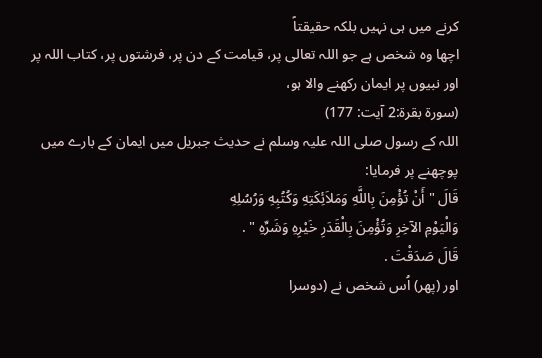کرنے میں ہی نہیں بلکہ حقیقتاً
اچھا وه شخص ہے جو اللہ تعالی پر، قیامت کے دن پر، فرشتوں پر، کتاب اللہ پر
اور نبیوں پر ایمان رکھنے والا ہو،
(سورۃ بقرۃ:2 آیت: 177)
اللہ کے رسول صلی اللہ علیہ وسلم نے حدیث جبریل میں ایمان کے بارے میں
پوچھنے پر فرمایا:
قَالَ " أَنْ تُؤْمِنَ بِاللَّهِ وَمَلاَئِكَتِهِ وَكُتُبِهِ وَرُسُلِهِ
وَالْيَوْمِ الآخِرِ وَتُؤْمِنَ بِالْقَدَرِ خَيْرِهِ وَشَرِّهِ " .
قَالَ صَدَقْتَ .
اور (پھر) اُس شخص نے (دوسرا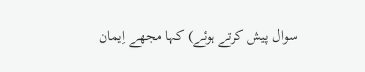سوال پیش کرتے ہوئے) کہا مجھے اِیمان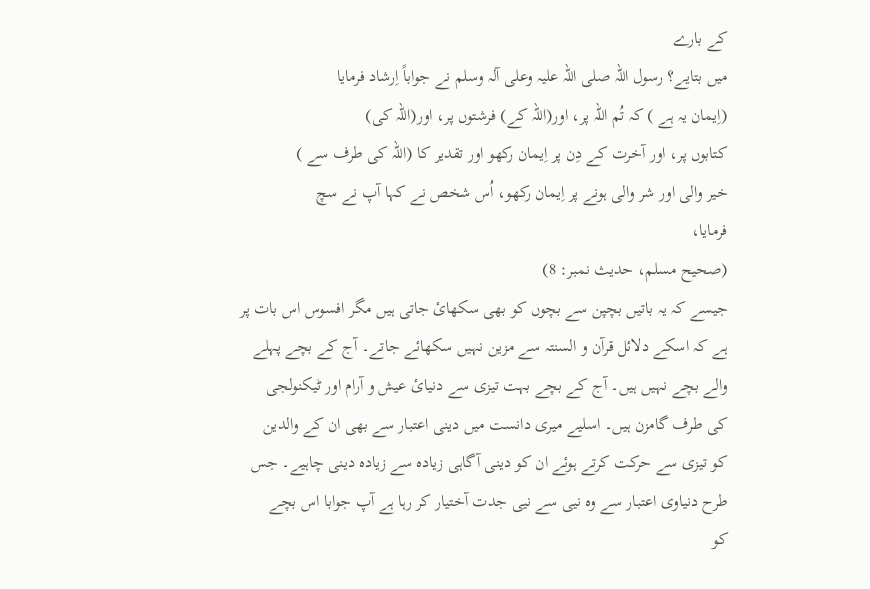کے بارے
میں بتایے؟ رسول اللہ صلی اللہ علیہ وعلی آلہ وسلم نے جواباً اِرشاد فرمایا
(اِیمان یہ ہے ) کہ تُم اللہ پر، اور(اللہ کے) فرشتوں پر، اور(اللہ کی)
کتابوں پر، اور آخرت کے دِن پر اِیمان رکھو اور تقدیر کا (اللہ کی طرف سے )
خیر والی اور شر والی ہونے پر اِیمان رکھو، اُس شخص نے کہا آپ نے سچ
فرمایا،
(صحیح مسلم، حدیث نمبر: 8)
جیسے کہ یہ باتیں بچپن سے بچوں کو بھی سکھائ جاتی ہیں مگر افسوس اس بات پر
ہے کہ اسکے دلائل قرآن و السنتہ سے مزین نہیں سکھائے جاتے۔ آج کے بچے پہلے
والے بچے نہیں ہیں۔ آج کے بچے بہت تیزی سے دنیائ عیش و آرام اور ٹیکنولجی
کی طرف گامزن ہیں۔ اسلیے میری دانست میں دینی اعتبار سے بھی ان کے والدین
کو تیزی سے حرکت کرتے ہوئے ان کو دینی آگاہی زیادہ سے زیادہ دینی چاہیے۔ جس
طرح دنیاوی اعتبار سے وہ نیی سے نیی جدت آختیار کر رہا ہے آپ جوابا اس بچے
کو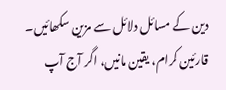دین کے مسائل دلائل سے مزین سکھائیں۔
قارئین کرام، یقین مانیں، اگر آج آپ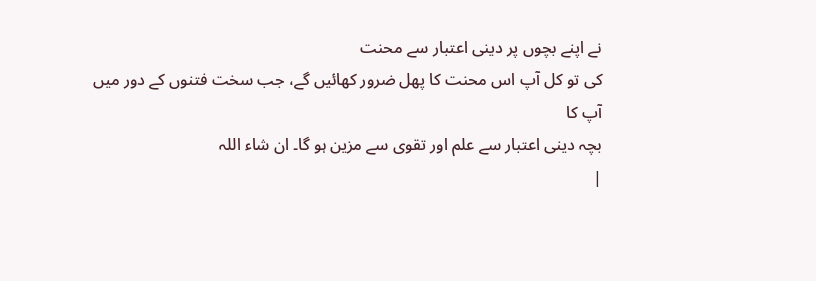نے اپنے بچوں پر دینی اعتبار سے محنت
کی تو کل آپ اس محنت کا پھل ضرور کھائیں گے، جب سخت فتنوں کے دور میں آپ کا
بچہ دینی اعتبار سے علم اور تقوی سے مزین ہو گا۔ ان شاء اللہ
|